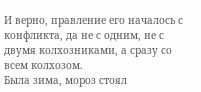И верно, правление его началось с конфликта, да не с одним, не с двумя колхозниками, а сразу со всем колхозом.
Была зима, мороз стоял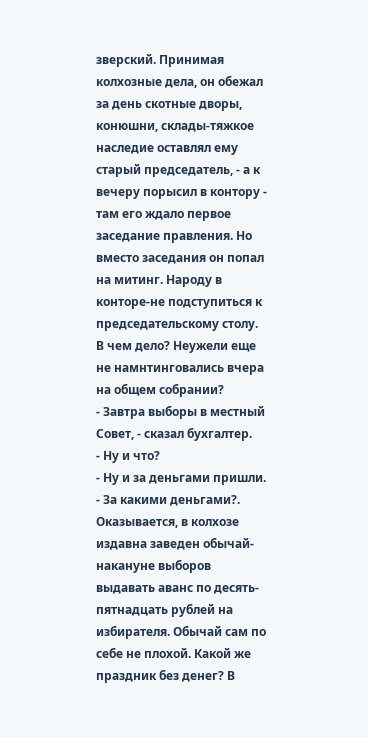зверский. Принимая колхозные дела, он обежал за день скотные дворы, конюшни, склады-тяжкое наследие оставлял ему старый председатель, - а к вечеру порысил в контору - там его ждало первое заседание правления. Но вместо заседания он попал на митинг. Народу в конторе-не подступиться к председательскому столу. В чем дело? Неужели еще не намнтинговались вчера на общем собрании?
- Завтра выборы в местный Совет, - сказал бухгалтер.
- Ну и что?
- Ну и за деньгами пришли.
- За какими деньгами?.
Оказывается, в колхозе издавна заведен обычай-накануне выборов выдавать аванс по десять-пятнадцать рублей на избирателя. Обычай сам по себе не плохой. Какой же праздник без денег? В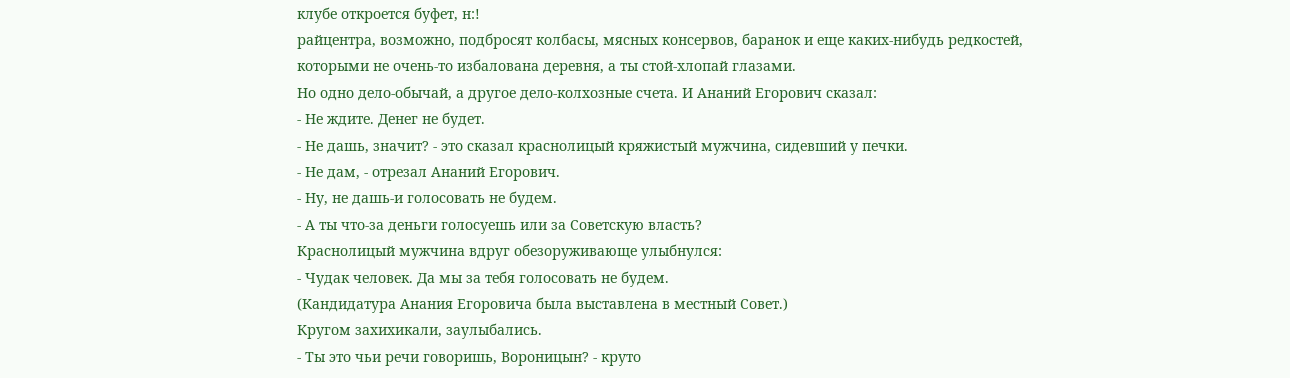клубе откроется буфет, н:!
райцентра, возможно, подбросят колбасы, мясных консервов, баранок и еще каких-нибудь редкостей, которыми не очень-то избалована деревня, а ты стой-хлопай глазами.
Но одно дело-обычай, а другое дело-колхозные счета. И Ананий Егорович сказал:
- Не ждите. Денег не будет.
- Не дашь, значит? - это сказал краснолицый кряжистый мужчина, сидевший у печки.
- Не дам, - отрезал Ананий Егорович.
- Ну, не дашь-и голосовать не будем.
- А ты что-за деньги голосуешь или за Советскую власть?
Краснолицый мужчина вдруг обезоруживающе улыбнулся:
- Чудак человек. Да мы за тебя голосовать не будем.
(Кандидатура Анания Егоровича была выставлена в местный Совет.)
Кругом захихикали, заулыбались.
- Ты это чьи речи говоришь, Вороницын? - круто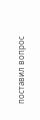поставил вопрос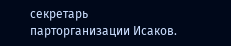секретарь парторганизации Исаков.